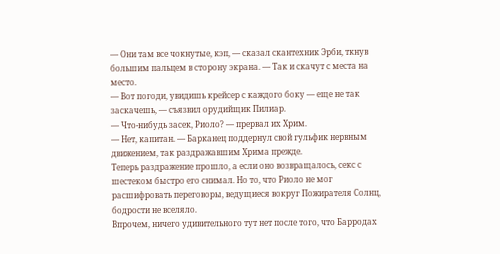— Они там все чокнутые, кэп, — сказал скантехник Эрби, ткнув большим пальцем в сторону экрана. — Так и скачут с места на место.
— Вот погоди, увидишь крейсер с каждого боку — еще не так заскачешь, — съязвил орудийщик Пилиар.
— Что-нибудь засек, Риоло? — прервал их Хрим.
— Нет, капитан. — Барканец поддернул свой гульфик нервным движением, так раздражавшим Хрима прежде.
Теперь раздражение прошло, а если оно возвращалось, секс с шестеком быстро его снимал. Но то, что Риоло не мог расшифровать переговоры, ведущиеся вокруг Пожирателя Солнц, бодрости не вселяло.
Впрочем, ничего удивительного тут нет после того, что Барродах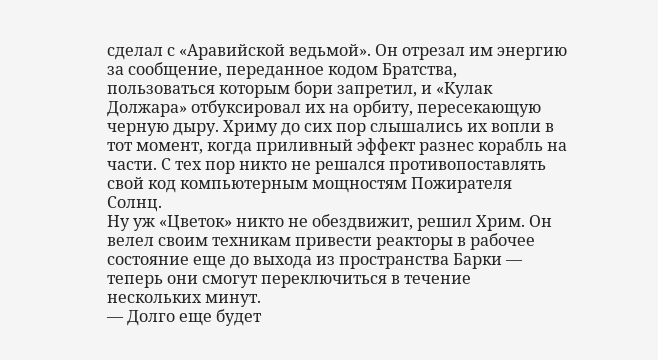сделал с «Аравийской ведьмой». Он отрезал им энергию за сообщение, переданное кодом Братства, пользоваться которым бори запретил, и «Кулак Должара» отбуксировал их на орбиту, пересекающую черную дыру. Хриму до сих пор слышались их вопли в тот момент, когда приливный эффект разнес корабль на части. С тех пор никто не решался противопоставлять свой код компьютерным мощностям Пожирателя Солнц.
Ну уж «Цветок» никто не обездвижит, решил Хрим. Он велел своим техникам привести реакторы в рабочее состояние еще до выхода из пространства Барки — теперь они смогут переключиться в течение нескольких минут.
— Долго еще будет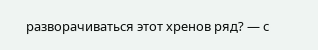разворачиваться этот хренов ряд? — с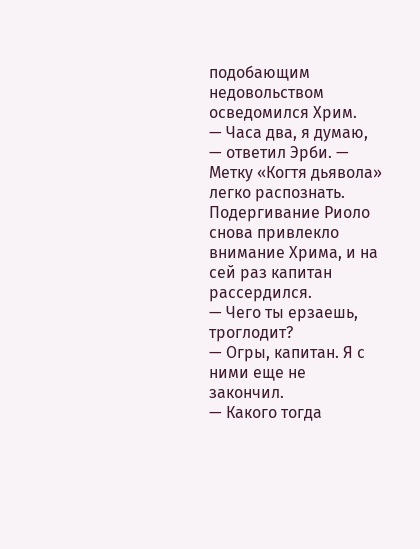подобающим недовольством осведомился Хрим.
— Часа два, я думаю, — ответил Эрби. — Метку «Когтя дьявола» легко распознать.
Подергивание Риоло снова привлекло внимание Хрима, и на сей раз капитан рассердился.
— Чего ты ерзаешь, троглодит?
— Огры, капитан. Я с ними еще не закончил.
— Какого тогда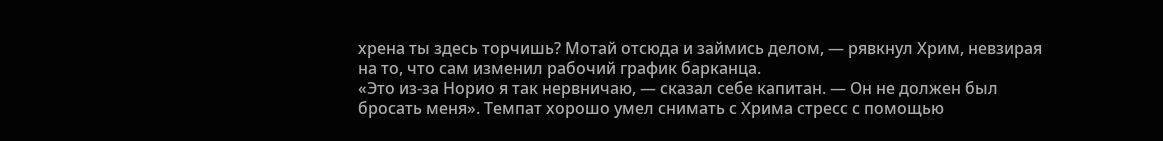хрена ты здесь торчишь? Мотай отсюда и займись делом, — рявкнул Хрим, невзирая на то, что сам изменил рабочий график барканца.
«Это из-за Норио я так нервничаю, — сказал себе капитан. — Он не должен был бросать меня». Темпат хорошо умел снимать с Хрима стресс с помощью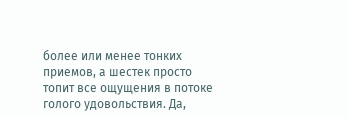более или менее тонких приемов, а шестек просто топит все ощущения в потоке голого удовольствия. Да,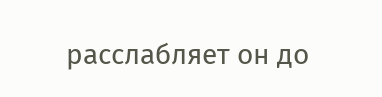расслабляет он до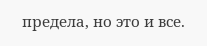предела, но это и все.